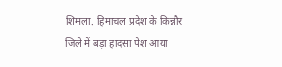शिमला. हिमाचल प्रदेश के किन्नौर जिले में बड़ा हादसा पेश आया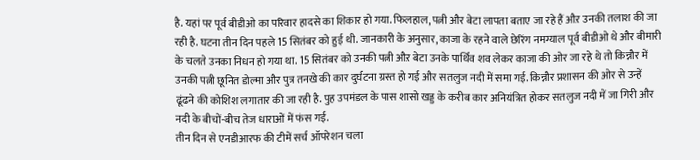है. यहां पर पूर्व बीडीओ का परिवार हादसे का शिकार हो गया. फिलहाल, पत्नी और बेटा लापता बताए जा रहे हैं औऱ उनकी तलाश की जा रही है. घटना तीन दिन पहले 15 सितंबर को हुई थी. जानकारी के अनुसार, काजा के रहने वाले छेरिंग नमग्याल पूर्व बीडीओ थे और बीमारी के चलते उनका निधन हो गया था. 15 सितंबर को उनकी पत्नी औऱ बेटा उनके पार्थिव शव लेकर काजा की ओर जा रहे थे तो किन्नौर में उनकी पत्नी छूनित डोल्मा और पुत्र तनखे की कार दुर्घटना ग्रस्त हो गई और सतलुज नदी में समा गई. किन्नौर प्रशासन की ओर से उन्हें ढूंढने की कोशिश लगातार की जा रही है. पुह उपमंडल के पास शासो खड्ड के करीब कार अनियंत्रित होकर सतलुज नदी में जा गिरी और नदी के बीचों-बीच तेज धाराओं में फंस गई.
तीन दिन से एनडीआरफ की टीमें सर्च ऑपरेशन चला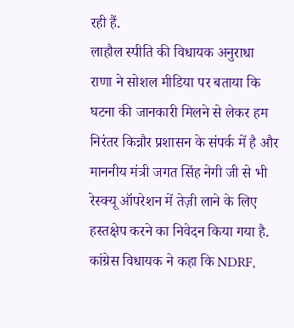रही हैं.
लाहौल स्पीति की विधायक अनुराधा राणा ने सोशल मीडिया पर बताया कि घटना की जानकारी मिलने से लेकर हम निरंतर किन्नौर प्रशासन के संपर्क में है और माननीय मंत्री जगत सिंह नेगी जी से भी रेस्क्यू ऑपरेशन में तेज़ी लाने के लिए हस्तक्षेप करने का निवेदन किया गया है. कांग्रेस विधायक ने कहा कि NDRF,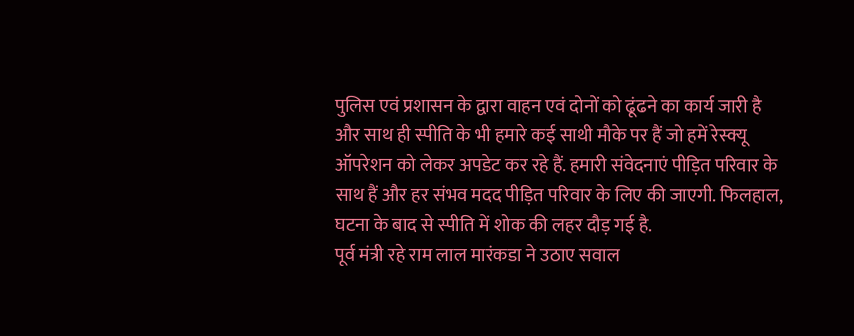पुलिस एवं प्रशासन के द्वारा वाहन एवं दोनों को ढूंढने का कार्य जारी है और साथ ही स्पीति के भी हमारे कई साथी मौके पर हैं जो हमें रेस्क्यू ऑपरेशन को लेकर अपडेट कर रहे हैं. हमारी संवेदनाएं पीड़ित परिवार के साथ हैं और हर संभव मदद पीड़ित परिवार के लिए की जाएगी. फिलहाल, घटना के बाद से स्पीति में शोक की लहर दौड़ गई है.
पूर्व मंत्री रहे राम लाल मारंकडा ने उठाए सवाल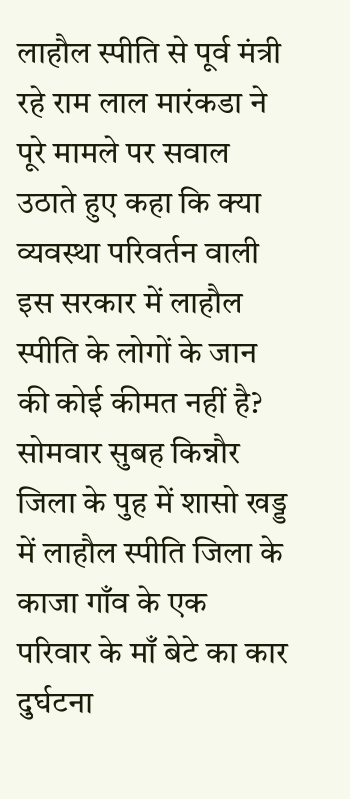लाहौल स्पीति से पूर्व मंत्री रहे राम लाल मारंकडा ने पूरे मामले पर सवाल उठाते हुए कहा कि क्या व्यवस्था परिवर्तन वाली इस सरकार में लाहौल स्पीति के लोगों के जान की कोई कीमत नहीं है? सोमवार सुबह किन्नौर जिला के पुह में शासो खड्ड में लाहौल स्पीति जिला के काजा गाँव के एक परिवार के माँ बेटे का कार दुर्घटना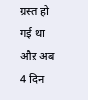ग्रस्त हो गई था औऱ अब 4 दिन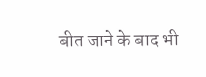बीत जाने के बाद भी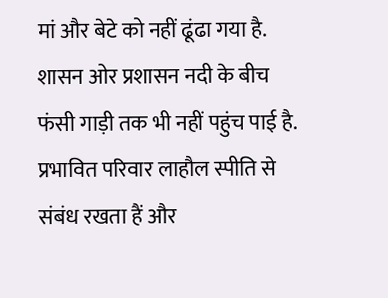मां और बेटे को नहीं ढूंढा गया है. शासन ओर प्रशासन नदी के बीच फंसी गाड़ी तक भी नहीं पहुंच पाई है. प्रभावित परिवार लाहौल स्पीति से संबंध रखता हैं और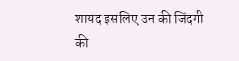शायद इसलिए उन की जिंदगी की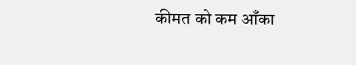कीमत को कम आँका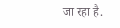जा रहा है.